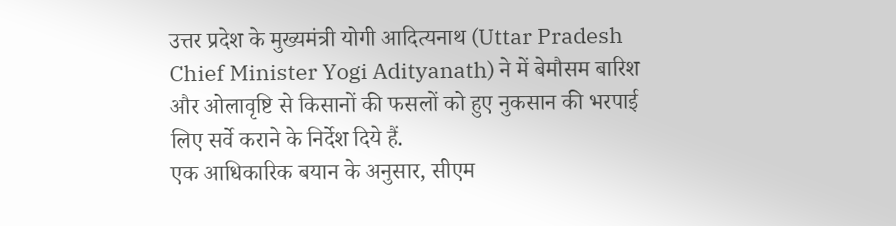उत्तर प्रदेश के मुख्यमंत्री योगी आदित्यनाथ (Uttar Pradesh Chief Minister Yogi Adityanath) ने में बेमौसम बारिश और ओलावृष्टि से किसानों की फसलों को हुए नुकसान की भरपाई लिए सर्वे कराने के निर्देश दिये हैं.
एक आधिकारिक बयान के अनुसार, सीएम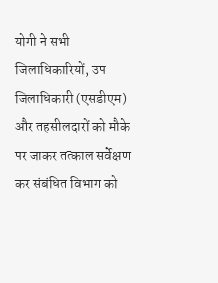योगी ने सभी जिलाधिकारियों, उप जिलाधिकारी (एसडीएम) और तहसीलदारों को मौके पर जाकर तत्काल सर्वेक्षण कर संबंधित विभाग को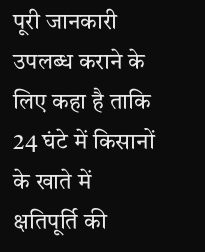पूरी जानकारी उपलब्ध कराने के लिए कहा है ताकि 24 घंटे में किसानों के खाते में क्षतिपूर्ति की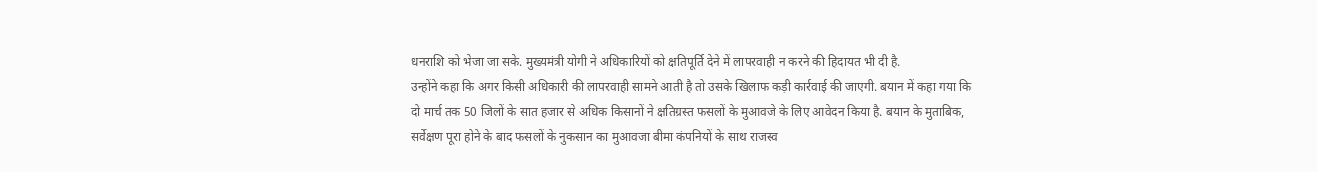धनराशि को भेजा जा सके. मुख्यमंत्री योगी ने अधिकारियों को क्षतिपूर्ति देने में लापरवाही न करने की हिदायत भी दी है.
उन्होंने कहा कि अगर किसी अधिकारी की लापरवाही सामने आती है तो उसके खिलाफ कड़ी कार्रवाई की जाएगी. बयान में कहा गया कि दो मार्च तक 50 जिलों के सात हजार से अधिक किसानों ने क्षतिग्रस्त फसलों के मुआवजे के लिए आवेदन किया है. बयान के मुताबिक, सर्वेक्षण पूरा होने के बाद फसलों के नुकसान का मुआवजा बीमा कंपनियों के साथ राजस्व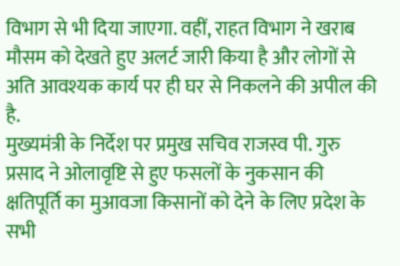विभाग से भी दिया जाएगा. वहीं, राहत विभाग ने खराब मौसम को देखते हुए अलर्ट जारी किया है और लोगों से अति आवश्यक कार्य पर ही घर से निकलने की अपील की है.
मुख्यमंत्री के निर्देश पर प्रमुख सचिव राजस्व पी. गुरु प्रसाद ने ओलावृष्टि से हुए फसलों के नुकसान की क्षतिपूर्ति का मुआवजा किसानों को देने के लिए प्रदेश के सभी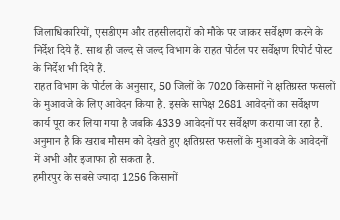जिलाधिकारियों, एसडीएम और तहसीलदारों को मौके पर जाकर सर्वेक्षण करने के निर्देश दिये हैं. साथ ही जल्द से जल्द विभाग के राहत पोर्टल पर सर्वेक्षण रिपोर्ट पोस्ट के निर्देश भी दिये हैं.
राहत विभाग के पोर्टल के अनुसार, 50 जिलों के 7020 किसानों ने क्षतिग्रस्त फसलों के मुआवजे के लिए आवेदन किया है. इसके सापेक्ष 2681 आवेदनों का सर्वेक्षण कार्य पूरा कर लिया गया है जबकि 4339 आवेदनों पर सर्वेक्षण कराया जा रहा है. अनुमान है कि खराब मौसम को देखते हुए क्षतिग्रस्त फसलों के मुआवजे के आवेदनों में अभी और इजाफा हो सकता है.
हमीरपुर के सबसे ज्यादा 1256 किसानों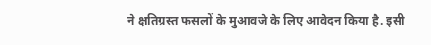ने क्षतिग्रस्त फसलों के मुआवजे के लिए आवेदन किया है. इसी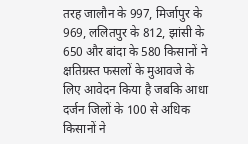तरह जालौन के 997, मिर्जापुर के 969, ललितपुर के 812, झांसी के 650 और बांदा के 580 किसानों ने क्षतिग्रस्त फसलों के मुआवजे के लिए आवेदन किया है जबकि आधा दर्जन जिलों के 100 से अधिक किसानों ने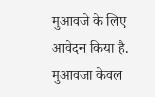मुआवजे के लिए आवेदन किया है.
मुआवजा केवल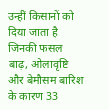उन्हीं किसानों को दिया जाता है जिनकी फसल बाढ़, ओलावृष्टि और बेमौसम बारिश के कारण 33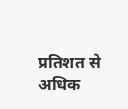प्रतिशत से अधिक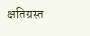क्षतिग्रस्त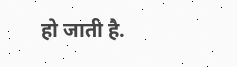हो जाती है.